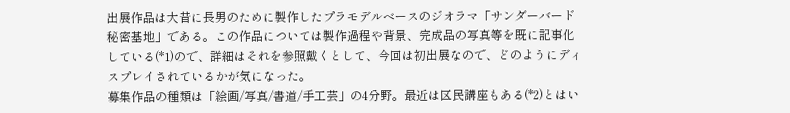出展作品は大昔に長男のために製作したプラモデルベースのジオラマ「サンダーバード秘密基地」である。この作品については製作過程や背景、完成品の写真等を既に記事化している(*1)ので、詳細はそれを参照戴くとして、今回は初出展なので、どのようにディスプレイされているかが気になった。
募集作品の種類は「絵画/写真/書道/手工芸」の4分野。最近は区民講座もある(*2)とはい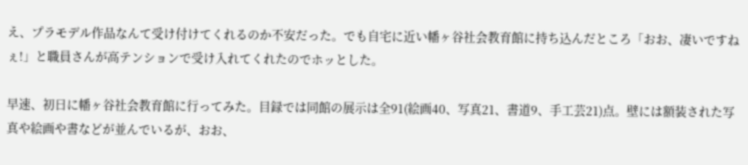え、プラモデル作品なんて受け付けてくれるのか不安だった。でも自宅に近い幡ヶ谷社会教育館に持ち込んだところ「おお、凄いですねぇ!」と職員さんが高テンションで受け入れてくれたのでホッとした。

早速、初日に幡ヶ谷社会教育館に行ってみた。目録では同館の展示は全91(絵画40、写真21、書道9、手工芸21)点。壁には額装された写真や絵画や書などが並んでいるが、おお、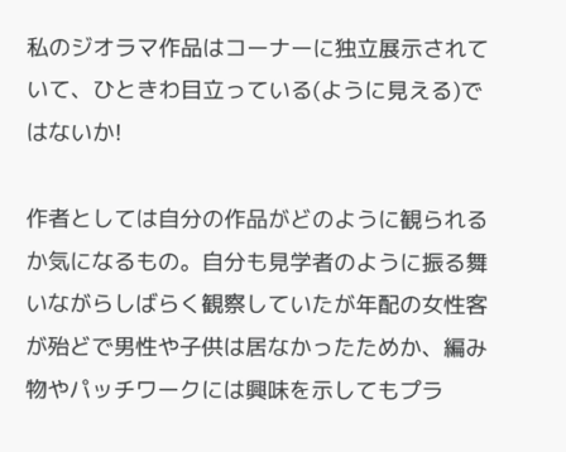私のジオラマ作品はコーナーに独立展示されていて、ひときわ目立っている(ように見える)ではないか!

作者としては自分の作品がどのように観られるか気になるもの。自分も見学者のように振る舞いながらしばらく観察していたが年配の女性客が殆どで男性や子供は居なかったためか、編み物やパッチワークには興味を示してもプラ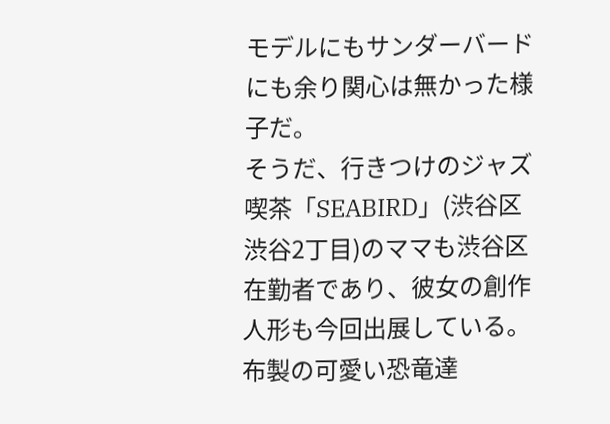モデルにもサンダーバードにも余り関心は無かった様子だ。
そうだ、行きつけのジャズ喫茶「SEABIRD」(渋谷区渋谷2丁目)のママも渋谷区在勤者であり、彼女の創作人形も今回出展している。布製の可愛い恐竜達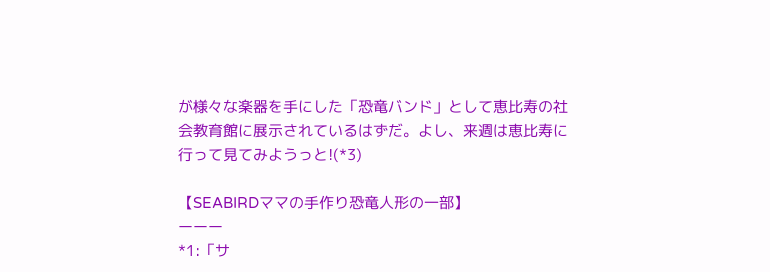が様々な楽器を手にした「恐竜バンド」として恵比寿の社会教育館に展示されているはずだ。よし、来週は恵比寿に行って見てみようっと!(*3)

【SEABIRDママの手作り恐竜人形の一部】
ーーー
*1:「サ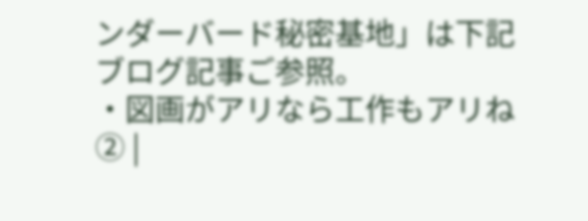ンダーバード秘密基地」は下記ブログ記事ご参照。
・図画がアリなら工作もアリね② |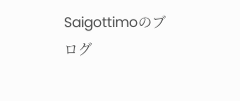Saigottimoのブログ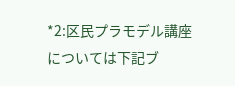*2:区民プラモデル講座については下記ブ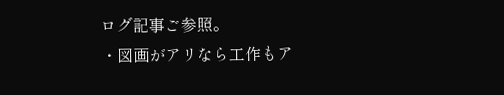ログ記事ご参照。
・図画がアリなら工作もア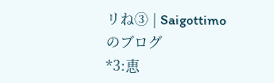リね③ | Saigottimoのブログ
*3:恵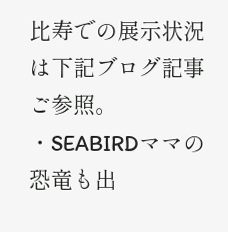比寿での展示状況は下記ブログ記事ご参照。
・SEABIRDママの恐竜も出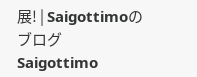展! | Saigottimoのブログ
Saigottimo